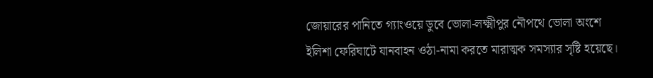জোয়ারের পানিতে গ্যাংওয়ে ডুবে ভোলা-লক্ষ্মীপুর নৌপথে ভোলা অংশে ইলিশা ফেরিঘাটে যানবাহন ওঠা-নামা করতে মারাত্মক সমস্যার সৃষ্টি হয়েছে।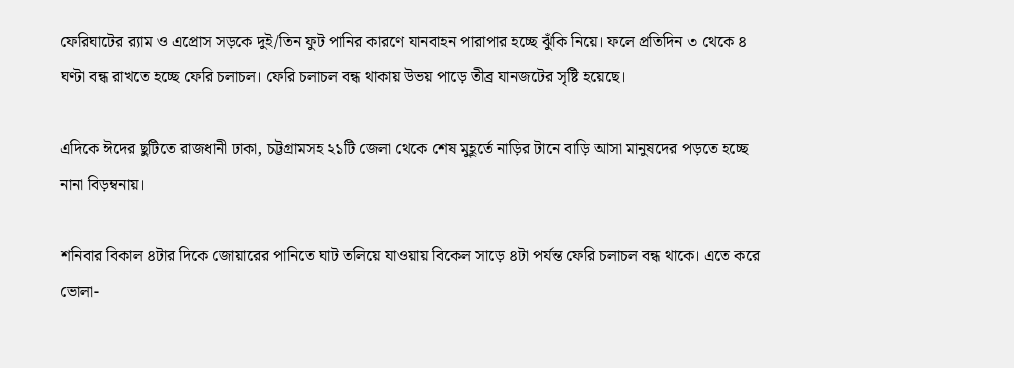ফেরিঘাটের র‌্যাম ও এপ্রোস সড়কে দুই/তিন ফুট পানির কারণে যানবাহন পারাপার হচ্ছে ঝুঁকি নিয়ে। ফলে প্রতিদিন ৩ থেকে ৪ ঘণ্টা বন্ধ রাখতে হচ্ছে ফেরি চলাচল। ফেরি চলাচল বন্ধ থাকায় উভয় পাড়ে তীব্র যানজটের সৃষ্টি হয়েছে।

এদিকে ঈদের ছুটিতে রাজধানী ঢাকা, চট্টগ্রামসহ ২১টি জেলা থেকে শেষ মুহূর্তে নাড়ির টানে বাড়ি আসা মানুষদের পড়তে হচ্ছে নানা বিড়ম্বনায়।

শনিবার বিকাল ৪টার দিকে জোয়ারের পানিতে ঘাট তলিয়ে যাওয়ায় বিকেল সাড়ে ৪টা পর্যন্ত ফেরি চলাচল বন্ধ থাকে। এতে করে ভোলা-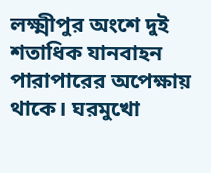লক্ষ্মীপুর অংশে দুই শতাধিক যানবাহন পারাপারের অপেক্ষায় থাকে। ঘরমুখো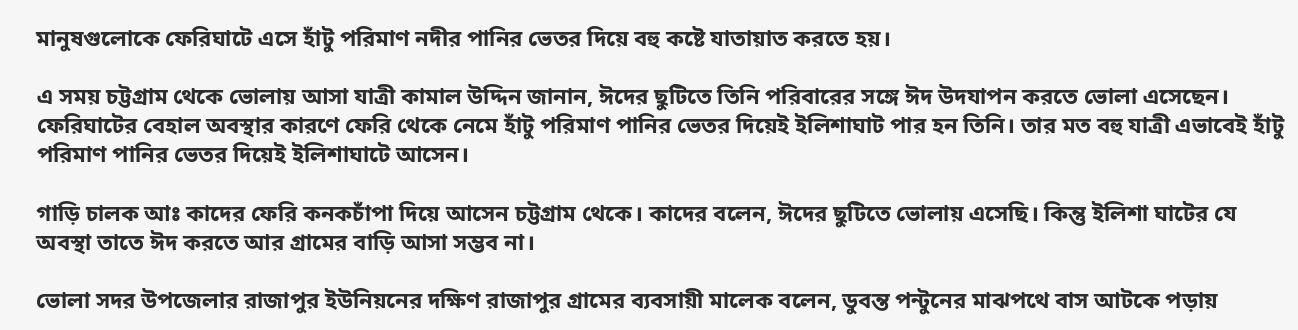মানুষগুলোকে ফেরিঘাটে এসে হাঁটু পরিমাণ নদীর পানির ভেতর দিয়ে বহু কষ্টে যাতায়াত করতে হয়।

এ সময় চট্টগ্রাম থেকে ভোলায় আসা যাত্রী কামাল উদ্দিন জানান, ঈদের ছুটিতে তিনি পরিবারের সঙ্গে ঈদ উদযাপন করতে ভোলা এসেছেন। ফেরিঘাটের বেহাল অবস্থার কারণে ফেরি থেকে নেমে হাঁটু পরিমাণ পানির ভেতর দিয়েই ইলিশাঘাট পার হন তিনি। তার মত বহু যাত্রী এভাবেই হাঁটু পরিমাণ পানির ভেতর দিয়েই ইলিশাঘাটে আসেন।

গাড়ি চালক আঃ কাদের ফেরি কনকচাঁপা দিয়ে আসেন চট্টগ্রাম থেকে। কাদের বলেন, ঈদের ছুটিতে ভোলায় এসেছি। কিন্তু ইলিশা ঘাটের যে অবস্থা তাতে ঈদ করতে আর গ্রামের বাড়ি আসা সম্ভব না।

ভোলা সদর উপজেলার রাজাপুর ইউনিয়নের দক্ষিণ রাজাপুর গ্রামের ব্যবসায়ী মালেক বলেন, ডুবন্ত পন্টুনের মাঝপথে বাস আটকে পড়ায়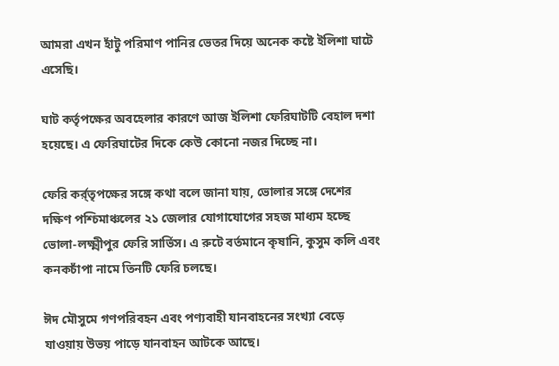আমরা এখন হাঁটু পরিমাণ পানির ভেতর দিয়ে অনেক কষ্টে ইলিশা ঘাটে এসেছি।

ঘাট কর্তৃপক্ষের অবহেলার কারণে আজ ইলিশা ফেরিঘাটটি বেহাল দশা হয়েছে। এ ফেরিঘাটের দিকে কেউ কোনো নজর দিচ্ছে না।

ফেরি কর্র্তৃপক্ষের সঙ্গে কথা বলে জানা যায়, ভোলার সঙ্গে দেশের দক্ষিণ পশ্চিমাঞ্চলের ২১ জেলার যোগাযোগের সহজ মাধ্যম হচ্ছে ভোলা-লক্ষ্মীপুর ফেরি সার্ভিস। এ রুটে বর্তমানে কৃষানি, কুসুম কলি এবং কনকচাঁপা নামে তিনটি ফেরি চলছে।

ঈদ মৌসুমে গণপরিবহন এবং পণ্যবাহী যানবাহনের সংখ্যা বেড়ে যাওয়ায় উভয় পাড়ে যানবাহন আটকে আছে।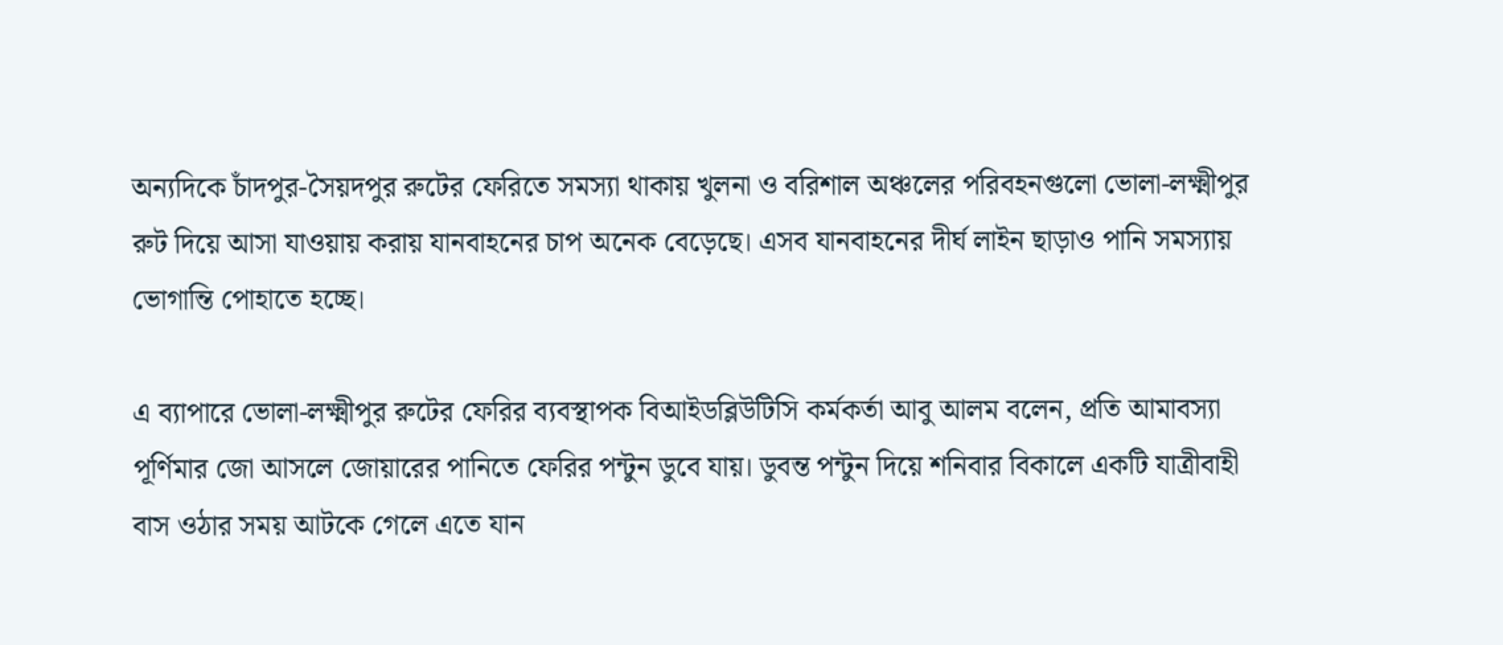অন্যদিকে চাঁদপুর-সৈয়দপুর রুটের ফেরিতে সমস্যা থাকায় খুলনা ও বরিশাল অঞ্চলের পরিবহনগুলো ভোলা-লক্ষ্মীপুর রুট দিয়ে আসা যাওয়ায় করায় যানবাহনের চাপ অনেক বেড়েছে। এসব যানবাহনের দীর্ঘ লাইন ছাড়াও পানি সমস্যায় ভোগান্তি পোহাতে হচ্ছে।

এ ব্যাপারে ভোলা-লক্ষ্মীপুর রুটের ফেরির ব্যবস্থাপক বিআইডব্লিউটিসি কর্মকর্তা আবু আলম বলেন, প্রতি আমাবস্যা পূর্ণিমার জো আসলে জোয়ারের পানিতে ফেরির পন্টুন ডুবে যায়। ডুবন্ত পন্টুন দিয়ে শনিবার বিকালে একটি যাত্রীবাহী বাস ওঠার সময় আটকে গেলে এতে যান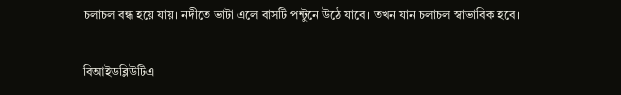চলাচল বন্ধ হয়ে যায়। নদীতে ভাটা এলে বাসটি পন্টুনে উঠে যাবে। তখন যান চলাচল স্বাভাবিক হবে।

বিআইডব্লিউটিএ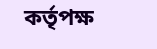কর্তৃপক্ষ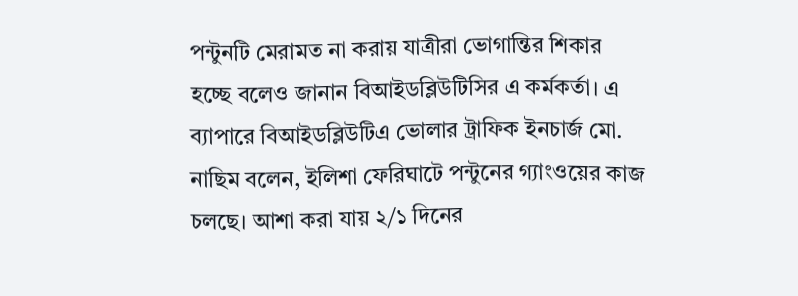পন্টুনটি মেরামত না করায় যাত্রীরা ভোগান্তির শিকার হচ্ছে বলেও জানান বিআইডব্লিউটিসির এ কর্মকর্তা। এ ব্যাপারে বিআইডব্লিউটিএ ভোলার ট্রাফিক ইনচার্জ মো. নাছিম বলেন, ইলিশা ফেরিঘাটে পন্টুনের গ্যাংওয়ের কাজ চলছে। আশা করা যায় ২/১ দিনের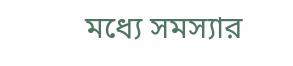মধ্যে সমস্যার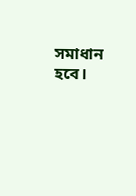সমাধান হবে।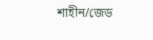শাহীন/জেড